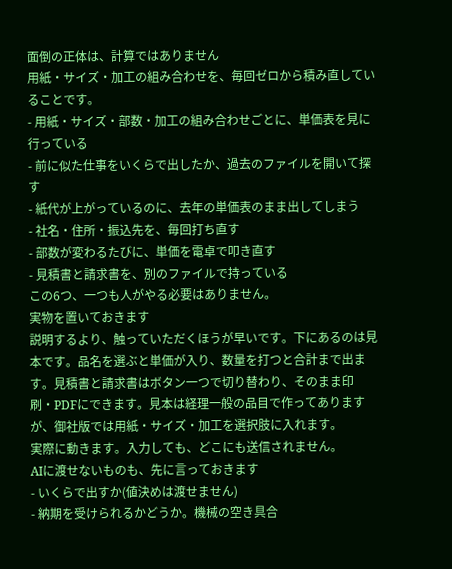面倒の正体は、計算ではありません
用紙・サイズ・加工の組み合わせを、毎回ゼロから積み直していることです。
- 用紙・サイズ・部数・加工の組み合わせごとに、単価表を見に行っている
- 前に似た仕事をいくらで出したか、過去のファイルを開いて探す
- 紙代が上がっているのに、去年の単価表のまま出してしまう
- 社名・住所・振込先を、毎回打ち直す
- 部数が変わるたびに、単価を電卓で叩き直す
- 見積書と請求書を、別のファイルで持っている
この6つ、一つも人がやる必要はありません。
実物を置いておきます
説明するより、触っていただくほうが早いです。下にあるのは見本です。品名を選ぶと単価が入り、数量を打つと合計まで出ます。見積書と請求書はボタン一つで切り替わり、そのまま印刷・PDFにできます。見本は経理一般の品目で作ってありますが、御社版では用紙・サイズ・加工を選択肢に入れます。
実際に動きます。入力しても、どこにも送信されません。
AIに渡せないものも、先に言っておきます
- いくらで出すか(値決めは渡せません)
- 納期を受けられるかどうか。機械の空き具合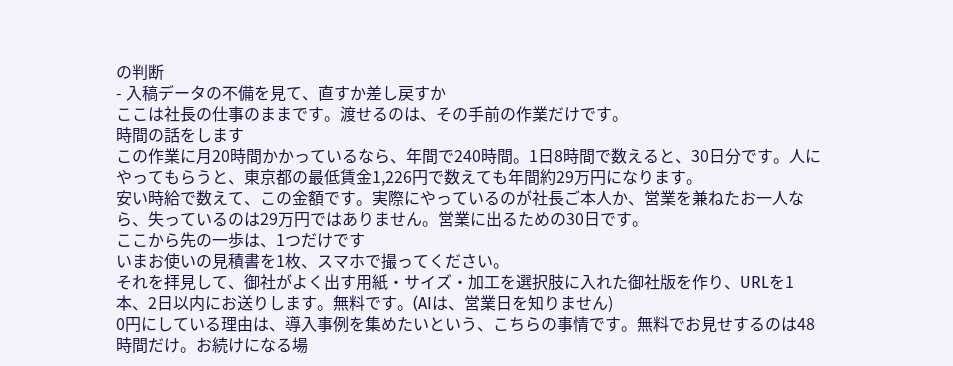の判断
- 入稿データの不備を見て、直すか差し戻すか
ここは社長の仕事のままです。渡せるのは、その手前の作業だけです。
時間の話をします
この作業に月20時間かかっているなら、年間で240時間。1日8時間で数えると、30日分です。人にやってもらうと、東京都の最低賃金1,226円で数えても年間約29万円になります。
安い時給で数えて、この金額です。実際にやっているのが社長ご本人か、営業を兼ねたお一人なら、失っているのは29万円ではありません。営業に出るための30日です。
ここから先の一歩は、1つだけです
いまお使いの見積書を1枚、スマホで撮ってください。
それを拝見して、御社がよく出す用紙・サイズ・加工を選択肢に入れた御社版を作り、URLを1本、2日以内にお送りします。無料です。(AIは、営業日を知りません)
0円にしている理由は、導入事例を集めたいという、こちらの事情です。無料でお見せするのは48時間だけ。お続けになる場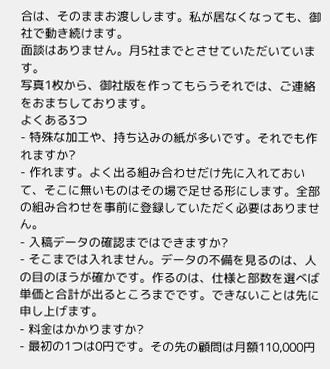合は、そのままお渡しします。私が居なくなっても、御社で動き続けます。
面談はありません。月5社までとさせていただいています。
写真1枚から、御社版を作ってもらうそれでは、ご連絡をおまちしております。
よくある3つ
- 特殊な加工や、持ち込みの紙が多いです。それでも作れますか?
- 作れます。よく出る組み合わせだけ先に入れておいて、そこに無いものはその場で足せる形にします。全部の組み合わせを事前に登録していただく必要はありません。
- 入稿データの確認まではできますか?
- そこまでは入れません。データの不備を見るのは、人の目のほうが確かです。作るのは、仕様と部数を選べば単価と合計が出るところまでです。できないことは先に申し上げます。
- 料金はかかりますか?
- 最初の1つは0円です。その先の顧問は月額110,000円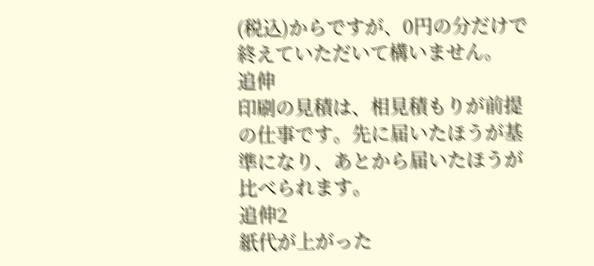(税込)からですが、0円の分だけで終えていただいて構いません。
追伸
印刷の見積は、相見積もりが前提の仕事です。先に届いたほうが基準になり、あとから届いたほうが比べられます。
追伸2
紙代が上がった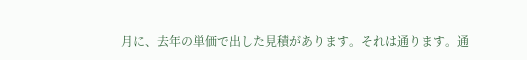月に、去年の単価で出した見積があります。それは通ります。通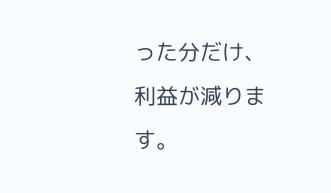った分だけ、利益が減ります。